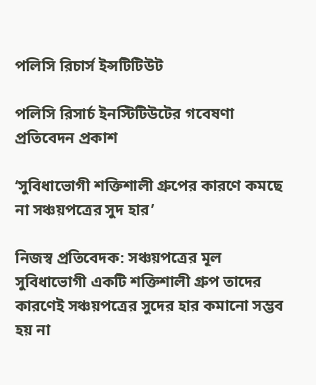পলিসি রিচার্স ইন্সটিটিউট

পলিসি রিসার্চ ইনস্টিটিউটের গবেষণা প্রতিবেদন প্রকাশ

‘সুবিধাভোগী শক্তিশালী গ্রুপের কারণে কমছে না সঞ্চয়পত্রের সুদ হার’

নিজস্ব প্রতিবেদক: সঞ্চয়পত্রের মূল সুবিধাভোগী একটি শক্তিশালী গ্রুপ তাদের কারণেই সঞ্চয়পত্রের সুদের হার কমানো সম্ভব হয় না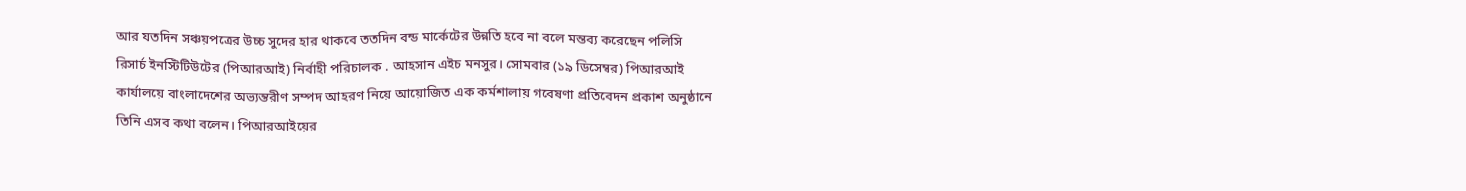আর যতদিন সঞ্চয়পত্রের উচ্চ সুদের হার থাকবে ততদিন বন্ড মার্কেটের উন্নতি হবে না বলে মন্তব্য করেছেন পলিসি রিসার্চ ইনস্টিটিউটের (পিআরআই) নির্বাহী পরিচালক . আহসান এইচ মনসুর। সোমবার (১৯ ডিসেম্বর) পিআরআই কার্যালয়ে বাংলাদেশের অভ্যন্তরীণ সম্পদ আহরণ নিয়ে আয়োজিত এক কর্মশালায় গবেষণা প্রতিবেদন প্রকাশ অনুষ্ঠানে তিনি এসব কথা বলেন। পিআরআইয়ের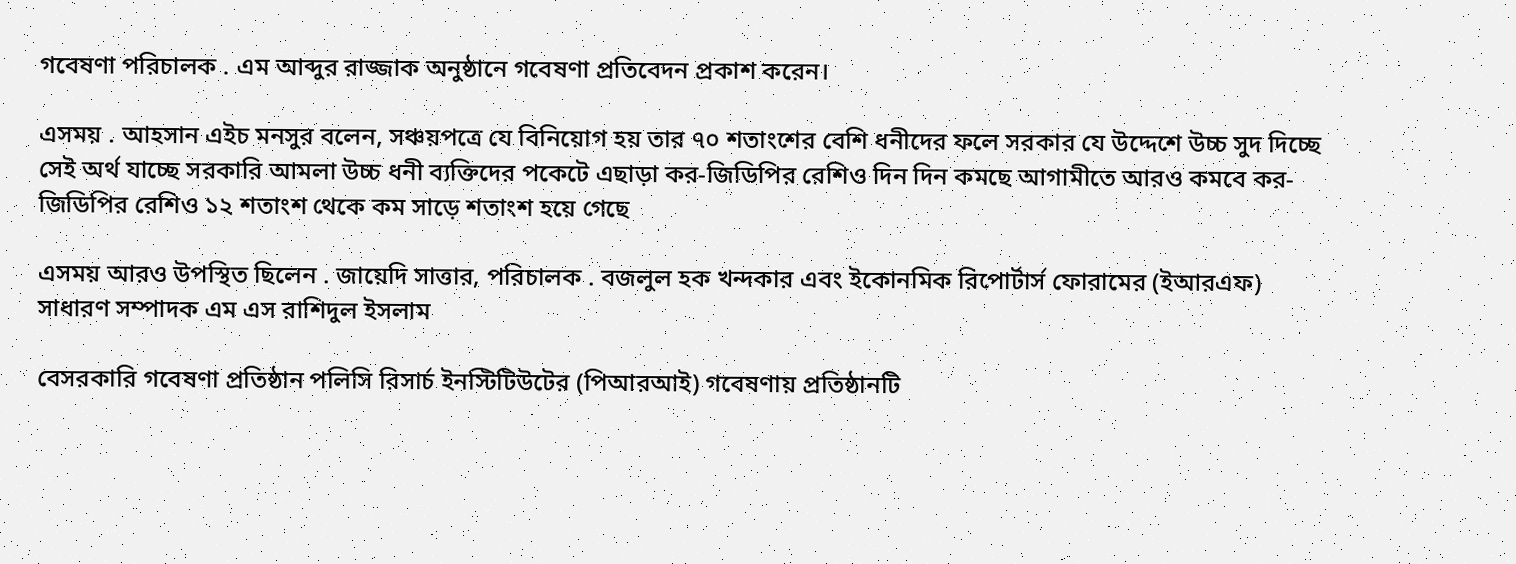গবেষণা পরিচালক . এম আব্দুর রাজ্জাক অনুষ্ঠানে গবেষণা প্রতিবেদন প্রকাশ করেন।

এসময় . আহসান এইচ মনসুর বলেন, সঞ্চয়পত্রে যে বিনিয়োগ হয় তার ৭০ শতাংশের বেশি ধনীদের ফলে সরকার যে উদ্দেশে উচ্চ সুদ দিচ্ছে সেই অর্থ যাচ্ছে সরকারি আমলা উচ্চ ধনী ব্যক্তিদের পকেটে এছাড়া কর-জিডিপির রেশিও দিন দিন কমছে আগামীতে আরও কমবে কর-জিডিপির রেশিও ১২ শতাংশ থেকে কম সাড়ে শতাংশ হয়ে গেছে

এসময় আরও উপস্থিত ছিলেন . জায়েদি সাত্তার, পরিচালক . বজলুল হক খন্দকার এবং ইকোনমিক রিপোর্টার্স ফোরামের (ইআরএফ) সাধারণ সম্পাদক এম এস রাশিদুল ইসলাম

বেসরকারি গবেষণা প্রতিষ্ঠান পলিসি রিসার্চ ইনস্টিটিউটের (পিআরআই) গবেষণায় প্রতিষ্ঠানটি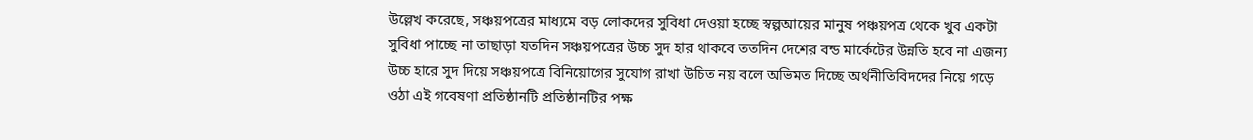উল্লেখ করেছে, সঞ্চয়পত্রের মাধ্যমে বড় লোকদের সুবিধা দেওয়া হচ্ছে স্বল্পআয়ের মানুষ পঞ্চয়পত্র থেকে খুব একটা সুবিধা পাচ্ছে না তাছাড়া যতদিন সঞ্চয়পত্রের উচ্চ সুদ হার থাকবে ততদিন দেশের বন্ড মার্কেটের উন্নতি হবে না এজন্য উচ্চ হারে সুদ দিয়ে সঞ্চয়পত্রে বিনিয়োগের সুযোগ রাখা উচিত নয় বলে অভিমত দিচ্ছে অর্থনীতিবিদদের নিয়ে গড়ে ওঠা এই গবেষণা প্রতিষ্ঠানটি প্রতিষ্ঠানটির পক্ষ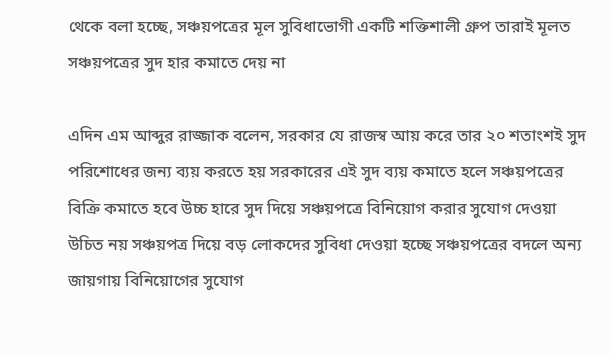থেকে বলা হচ্ছে, সঞ্চয়পত্রের মূল সুবিধাভোগী একটি শক্তিশালী গ্রুপ তারাই মূলত সঞ্চয়পত্রের সুদ হার কমাতে দেয় না

এদিন এম আব্দুর রাজ্জাক বলেন, সরকার যে রাজস্ব আয় করে তার ২০ শতাংশই সুদ পরিশোধের জন্য ব্যয় করতে হয় সরকারের এই সুদ ব্যয় কমাতে হলে সঞ্চয়পত্রের বিক্রি কমাতে হবে উচ্চ হারে সুদ দিয়ে সঞ্চয়পত্রে বিনিয়োগ করার সুযোগ দেওয়া উচিত নয় সঞ্চয়পত্র দিয়ে বড় লোকদের সুবিধা দেওয়া হচ্ছে সঞ্চয়পত্রের বদলে অন্য জায়গায় বিনিয়োগের সুযোগ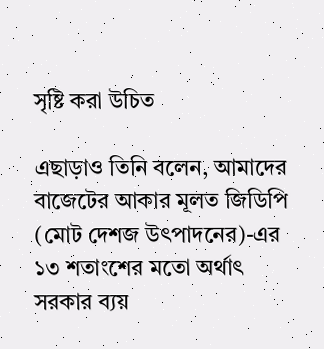সৃষ্টি করা উচিত

এছাড়াও তিনি বলেন, আমাদের বাজেটের আকার মূলত জিডিপি (মোট দেশজ উৎপাদনের)-এর ১৩ শতাংশের মতো অর্থাৎ সরকার ব্যয়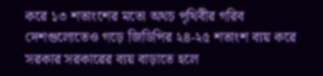করে ১৩ শতাংশের মতো অথচ পৃথিবীর গরিব দেশগুলোতেও গড়ে জিডিপির ২৪-২৫ শতাংশ ব্যয় করে সরকার সরকারের ব্যয় বাড়াতে হলে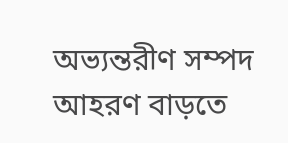অভ্যন্তরীণ সম্পদ আহরণ বাড়তে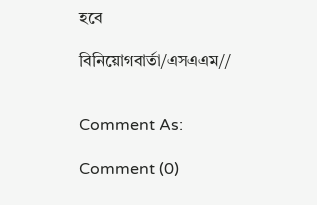হবে

বিনিয়োগবার্তা/এসএএম//


Comment As:

Comment (0)